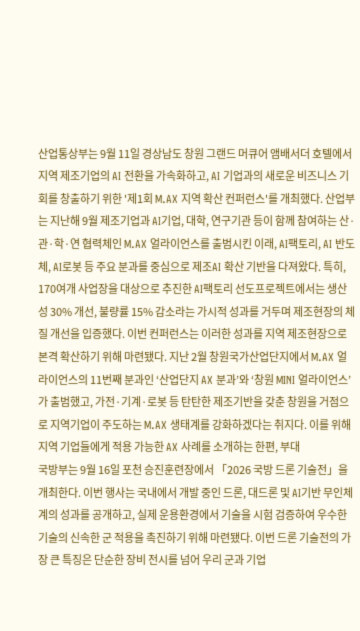산업통상부는 9월 11일 경상남도 창원 그랜드 머큐어 앰배서더 호텔에서 지역 제조기업의 AI 전환을 가속화하고, AI 기업과의 새로운 비즈니스 기회를 창출하기 위한 '제1회 M.AX 지역 확산 컨퍼런스'를 개최했다. 산업부는 지난해 9월 제조기업과 AI기업, 대학, 연구기관 등이 함께 참여하는 산·관·학·연 협력체인 M.AX 얼라이언스를 출범시킨 이래, AI팩토리, AI 반도체, AI로봇 등 주요 분과를 중심으로 제조AI 확산 기반을 다져왔다. 특히, 170여개 사업장을 대상으로 추진한 AI팩토리 선도프로젝트에서는 생산성 30% 개선, 불량률 15% 감소라는 가시적 성과를 거두며 제조현장의 체질 개선을 입증했다. 이번 컨퍼런스는 이러한 성과를 지역 제조현장으로 본격 확산하기 위해 마련됐다. 지난 2월 창원국가산업단지에서 M.AX 얼라이언스의 11번째 분과인 ‘산업단지 AX 분과’와 ‘창원 MINI 얼라이언스’가 출범했고, 가전·기계·로봇 등 탄탄한 제조기반을 갖춘 창원을 거점으로 지역기업이 주도하는 M.AX 생태계를 강화하겠다는 취지다. 이를 위해 지역 기업들에게 적용 가능한 AX 사례를 소개하는 한편, 부대
국방부는 9월 16일 포천 승진훈련장에서 「2026 국방 드론 기술전」을 개최한다. 이번 행사는 국내에서 개발 중인 드론, 대드론 및 AI기반 무인체계의 성과를 공개하고, 실제 운용환경에서 기술을 시험 검증하여 우수한 기술의 신속한 군 적용을 촉진하기 위해 마련됐다. 이번 드론 기술전의 가장 큰 특징은 단순한 장비 전시를 넘어 우리 군과 기업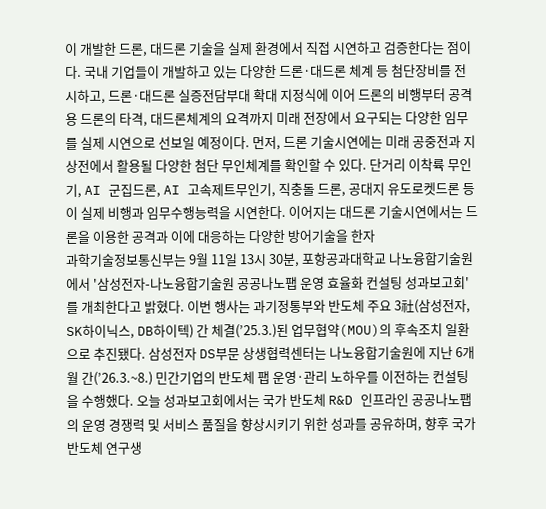이 개발한 드론, 대드론 기술을 실제 환경에서 직접 시연하고 검증한다는 점이다. 국내 기업들이 개발하고 있는 다양한 드론·대드론 체계 등 첨단장비를 전시하고, 드론·대드론 실증전담부대 확대 지정식에 이어 드론의 비행부터 공격용 드론의 타격, 대드론체계의 요격까지 미래 전장에서 요구되는 다양한 임무를 실제 시연으로 선보일 예정이다. 먼저, 드론 기술시연에는 미래 공중전과 지상전에서 활용될 다양한 첨단 무인체계를 확인할 수 있다. 단거리 이착륙 무인기, AI 군집드론, AI 고속제트무인기, 직충돌 드론, 공대지 유도로켓드론 등이 실제 비행과 임무수행능력을 시연한다. 이어지는 대드론 기술시연에서는 드론을 이용한 공격과 이에 대응하는 다양한 방어기술을 한자
과학기술정보통신부는 9월 11일 13시 30분, 포항공과대학교 나노융합기술원에서 '삼성전자-나노융합기술원 공공나노팹 운영 효율화 컨설팅 성과보고회'를 개최한다고 밝혔다. 이번 행사는 과기정통부와 반도체 주요 3社(삼성전자, SK하이닉스, DB하이텍) 간 체결(’25.3.)된 업무협약(MOU)의 후속조치 일환으로 추진됐다. 삼성전자 DS부문 상생협력센터는 나노융합기술원에 지난 6개월 간(’26.3.~8.) 민간기업의 반도체 팹 운영·관리 노하우를 이전하는 컨설팅을 수행했다. 오늘 성과보고회에서는 국가 반도체 R&D 인프라인 공공나노팹의 운영 경쟁력 및 서비스 품질을 향상시키기 위한 성과를 공유하며, 향후 국가 반도체 연구생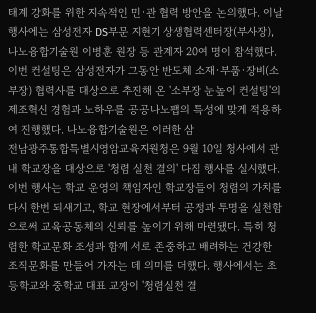태계 강화를 위한 지속적인 민·관 협력 방안을 논의했다. 이날 행사에는 삼성전자 DS부문 지현기 상생협력센터장(부사장), 나노융합기술원 이병훈 원장 등 관계자 20여 명이 참석했다. 이번 컨설팅은 삼성전자가 그동안 반도체 소재·부품·장비(소부장) 협력사를 대상으로 추진해 온 '소부장 눈높이 컨설팅'의 제조혁신 경험과 노하우를 공공나노팹의 특성에 맞게 적용하여 진행했다. 나노융합기술원은 이러한 삼
전남광주통합특별시영암교육지원청은 9월 10일 청사에서 관내 학교장을 대상으로 '청렴 실천 결의' 다짐 행사를 실시했다. 이번 행사는 학교 운영의 책임자인 학교장들이 청렴의 가치를 다시 한번 되새기고, 학교 현장에서부터 공정과 투명을 실천함으로써 교육공동체의 신뢰를 높이기 위해 마련됐다. 특히 청렴한 학교문화 조성과 함께 서로 존중하고 배려하는 건강한 조직문화를 만들어 가자는 데 의미를 더했다. 행사에서는 초등학교와 중학교 대표 교장이 '청렴실천 결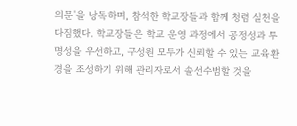의문'을 낭독하며, 참석한 학교장들과 함께 청렴 실천을 다짐했다. 학교장들은 학교 운영 과정에서 공정성과 투명성을 우선하고, 구성원 모두가 신뢰할 수 있는 교육환경을 조성하기 위해 관리자로서 솔선수범할 것을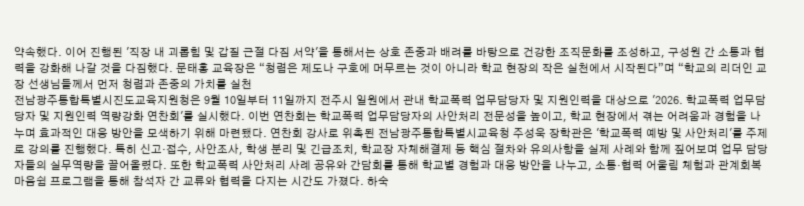약속했다. 이어 진행된 '직장 내 괴롭힘 및 갑질 근절 다짐 서약'을 통해서는 상호 존중과 배려를 바탕으로 건강한 조직문화를 조성하고, 구성원 간 소통과 협력을 강화해 나갈 것을 다짐했다. 문태홍 교육장은 “청렴은 제도나 구호에 머무르는 것이 아니라 학교 현장의 작은 실천에서 시작된다”며 “학교의 리더인 교장 선생님들께서 먼저 청렴과 존중의 가치를 실천
전남광주통합특별시진도교육지원청은 9월 10일부터 11일까지 전주시 일원에서 관내 학교폭력 업무담당자 및 지원인력을 대상으로 '2026. 학교폭력 업무담당자 및 지원인력 역량강화 연찬회'를 실시했다. 이번 연찬회는 학교폭력 업무담당자의 사안처리 전문성을 높이고, 학교 현장에서 겪는 어려움과 경험을 나누며 효과적인 대응 방안을 모색하기 위해 마련됐다. 연찬회 강사로 위촉된 전남광주통합특별시교육청 주성욱 장학관은 '학교폭력 예방 및 사안처리'를 주제로 강의를 진행했다. 특히 신고·접수, 사안조사, 학생 분리 및 긴급조치, 학교장 자체해결제 등 핵심 절차와 유의사항을 실제 사례와 함께 짚어보며 업무 담당자들의 실무역량을 끌어올렸다. 또한 학교폭력 사안처리 사례 공유와 간담회를 통해 학교별 경험과 대응 방안을 나누고, 소통·협력 어울림 체험과 관계회복 마음쉼 프로그램을 통해 참석자 간 교류와 협력을 다지는 시간도 가졌다. 하숙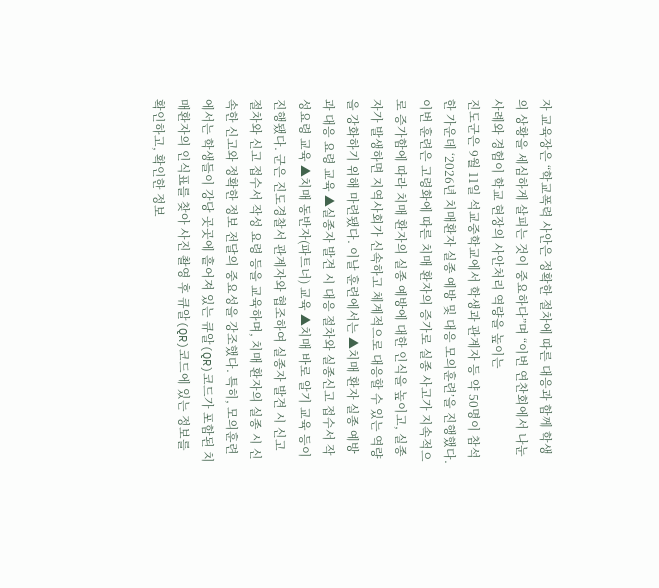자 교육장은 “학교폭력 사안은 정확한 절차에 따른 대응과 함께 학생의 상황을 세심하게 살피는 것이 중요하다”며 “이번 연찬회에서 나눈 사례와 경험이 학교 현장의 사안처리 역량을 높이는
진도군은 9월 11일 석교중학교에서 학생과 관계자 등 약 50명이 참석한 가운데 ‘2026년 치매환자 실종 예방 및 대응 모의훈련’을 진행했다. 이번 훈련은 고령화에 따른 치매 환자의 증가로 실종 사고가 지속적으로 증가함에 따라 치매 환자의 실종 예방에 대한 인식을 높이고, 실종자가 발생하면 지역사회가 신속하고 체계적으로 대응할 수 있는 역량을 강화하기 위해 마련됐다. 이날 훈련에서는 ▲치매 환자 실종 예방과 대응 요령 교육 ▲실종자 발견 시 대응 절차와 실종신고 접수서 작성요령 교육 ▲치매 동반자(파트너) 교육 ▲치매 바로 알기 교육 등이 진행됐다. 군은 진도경찰서 관계자와 협조하여 실종자 발견 시 신고 절차와 신고 접수서 작성 요령 등을 교육하며, 치매 환자의 실종 시 신속한 신고와 정확한 정보 전달의 중요성을 강조했다. 특히, 모의훈련에서는 학생들이 강당 곳곳에 흩어져 있는 큐알(QR)코드가 포함된 치매환자의 인식표를 찾아 사진 촬영 후 큐알(QR)코드에 있는 정보를 확인하고, 확인한 정보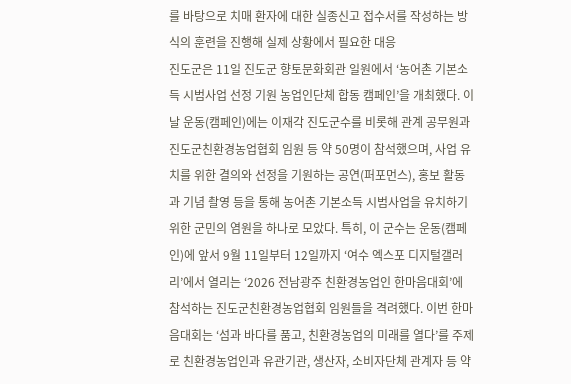를 바탕으로 치매 환자에 대한 실종신고 접수서를 작성하는 방식의 훈련을 진행해 실제 상황에서 필요한 대응
진도군은 11일 진도군 향토문화회관 일원에서 ‘농어촌 기본소득 시범사업 선정 기원 농업인단체 합동 캠페인’을 개최했다. 이날 운동(캠페인)에는 이재각 진도군수를 비롯해 관계 공무원과 진도군친환경농업협회 임원 등 약 50명이 참석했으며, 사업 유치를 위한 결의와 선정을 기원하는 공연(퍼포먼스), 홍보 활동과 기념 촬영 등을 통해 농어촌 기본소득 시범사업을 유치하기 위한 군민의 염원을 하나로 모았다. 특히, 이 군수는 운동(캠페인)에 앞서 9월 11일부터 12일까지 ‘여수 엑스포 디지털갤러리’에서 열리는 ‘2026 전남광주 친환경농업인 한마음대회’에 참석하는 진도군친환경농업협회 임원들을 격려했다. 이번 한마음대회는 ‘섬과 바다를 품고, 친환경농업의 미래를 열다’를 주제로 친환경농업인과 유관기관, 생산자, 소비자단체 관계자 등 약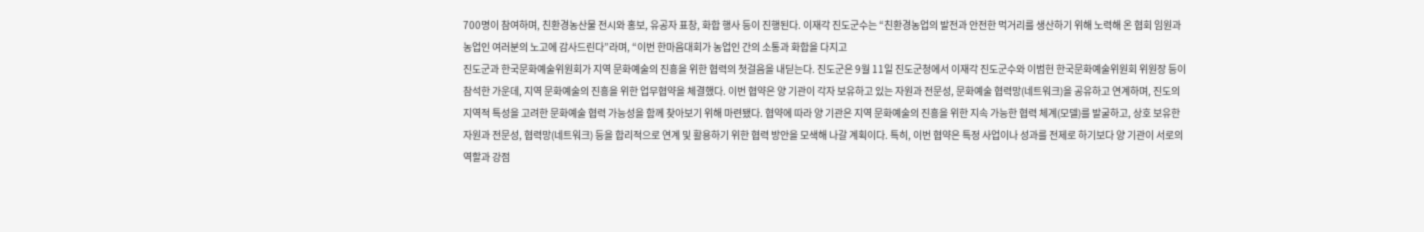700명이 참여하며, 친환경농산물 전시와 홍보, 유공자 표창, 화합 행사 등이 진행된다. 이재각 진도군수는 “친환경농업의 발전과 안전한 먹거리를 생산하기 위해 노력해 온 협회 임원과 농업인 여러분의 노고에 감사드린다”라며, “이번 한마음대회가 농업인 간의 소통과 화합을 다지고
진도군과 한국문화예술위원회가 지역 문화예술의 진흥을 위한 협력의 첫걸음을 내딛는다. 진도군은 9월 11일 진도군청에서 이재각 진도군수와 이범헌 한국문화예술위원회 위원장 등이 참석한 가운데, 지역 문화예술의 진흥을 위한 업무협약을 체결했다. 이번 협약은 양 기관이 각자 보유하고 있는 자원과 전문성, 문화예술 협력망(네트워크)을 공유하고 연계하며, 진도의 지역적 특성을 고려한 문화예술 협력 가능성을 함께 찾아보기 위해 마련됐다. 협약에 따라 양 기관은 지역 문화예술의 진흥을 위한 지속 가능한 협력 체계(모델)를 발굴하고, 상호 보유한 자원과 전문성, 협력망(네트워크) 등을 합리적으로 연계 및 활용하기 위한 협력 방안을 모색해 나갈 계획이다. 특히, 이번 협약은 특정 사업이나 성과를 전제로 하기보다 양 기관이 서로의 역할과 강점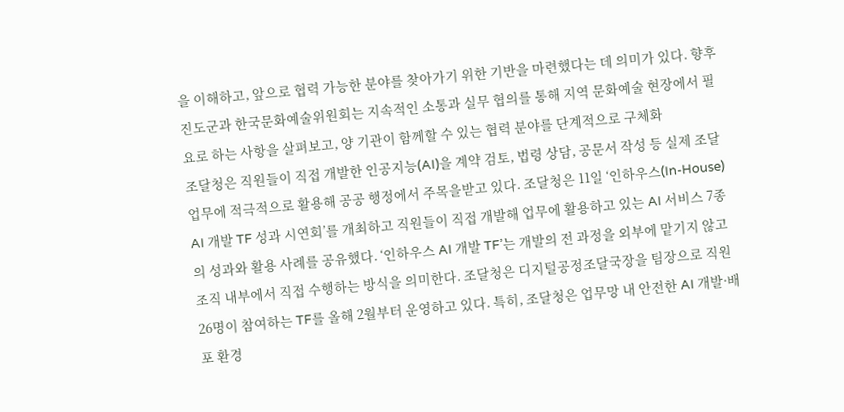을 이해하고, 앞으로 협력 가능한 분야를 찾아가기 위한 기반을 마련했다는 데 의미가 있다. 향후 진도군과 한국문화예술위원회는 지속적인 소통과 실무 협의를 통해 지역 문화예술 현장에서 필요로 하는 사항을 살펴보고, 양 기관이 함께할 수 있는 협력 분야를 단계적으로 구체화
조달청은 직원들이 직접 개발한 인공지능(AI)을 계약 검토, 법령 상담, 공문서 작성 등 실제 조달업무에 적극적으로 활용해 공공 행정에서 주목을받고 있다. 조달청은 11일 ‘인하우스(In-House) AI 개발 TF 성과 시연회’를 개최하고 직원들이 직접 개발해 업무에 활용하고 있는 AI 서비스 7종의 성과와 활용 사례를 공유했다. ‘인하우스 AI 개발 TF’는 개발의 전 과정을 외부에 맡기지 않고 조직 내부에서 직접 수행하는 방식을 의미한다. 조달청은 디지털공정조달국장을 팀장으로 직원 26명이 참여하는 TF를 올해 2월부터 운영하고 있다. 특히, 조달청은 업무망 내 안전한 AI 개발·배포 환경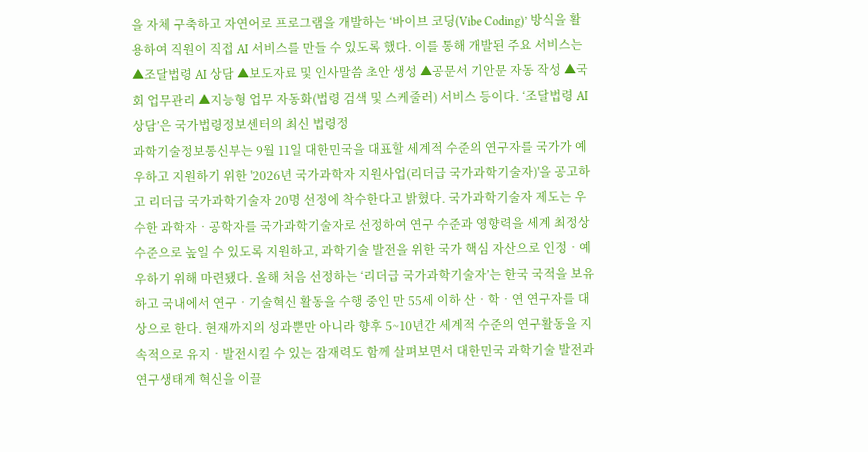을 자체 구축하고 자연어로 프로그램을 개발하는 ‘바이브 코딩(Vibe Coding)’ 방식을 활용하여 직원이 직접 AI 서비스를 만들 수 있도록 했다. 이를 통해 개발된 주요 서비스는 ▲조달법령 AI 상담 ▲보도자료 및 인사말씀 초안 생성 ▲공문서 기안문 자동 작성 ▲국회 업무관리 ▲지능형 업무 자동화(법령 검색 및 스케줄러) 서비스 등이다. ‘조달법령 AI 상담’은 국가법령정보센터의 최신 법령정
과학기술정보통신부는 9월 11일 대한민국을 대표할 세계적 수준의 연구자를 국가가 예우하고 지원하기 위한 '2026년 국가과학자 지원사업(리더급 국가과학기술자)'을 공고하고 리더급 국가과학기술자 20명 선정에 착수한다고 밝혔다. 국가과학기술자 제도는 우수한 과학자‧공학자를 국가과학기술자로 선정하여 연구 수준과 영향력을 세계 최정상 수준으로 높일 수 있도록 지원하고, 과학기술 발전을 위한 국가 핵심 자산으로 인정‧예우하기 위해 마련됐다. 올해 처음 선정하는 ‘리더급 국가과학기술자’는 한국 국적을 보유하고 국내에서 연구‧기술혁신 활동을 수행 중인 만 55세 이하 산‧학‧연 연구자를 대상으로 한다. 현재까지의 성과뿐만 아니라 향후 5~10년간 세계적 수준의 연구활동을 지속적으로 유지‧발전시킬 수 있는 잠재력도 함께 살펴보면서 대한민국 과학기술 발전과 연구생태계 혁신을 이끌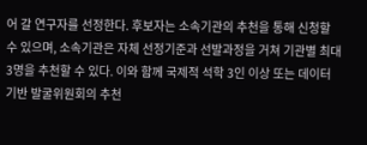어 갈 연구자를 선정한다. 후보자는 소속기관의 추천을 통해 신청할 수 있으며, 소속기관은 자체 선정기준과 선발과정을 거쳐 기관별 최대 3명을 추천할 수 있다. 이와 함께 국제적 석학 3인 이상 또는 데이터 기반 발굴위원회의 추천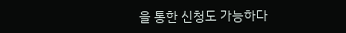을 통한 신청도 가능하다